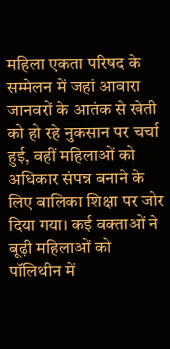महिला एकता परिषद के सम्मेलन में जहां आवारा जानवरों के आतंक से खेती को हो रहे नुकसान पर चर्चा हुई, वहीं महिलाओं को अधिकार संपन्न बनाने के लिए बालिका शिक्षा पर जोर दिया गया। कई वक्ताओं ने बूढ़ी महिलाओं को पॉलिथीन में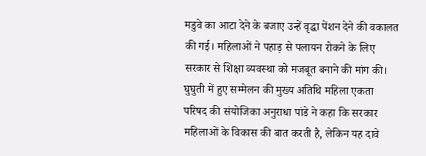मडुवे का आटा देने के बजाए उन्हें वृद्धा पेंशन देने की वकालत की गई। महिलाओं ने पहाड़ से पलायन रोकने के लिए सरकार से शिक्षा व्यवस्था को मजबूत बनाने की मांग की।
घुघुती में हुए सम्मेलन की मुख्य अतिथि महिला एकता परिषद की संयोजिका अनुराधा पांडे ने कहा कि सरकार महिलाओं के विकास की बात करती है, लेकिन यह दावे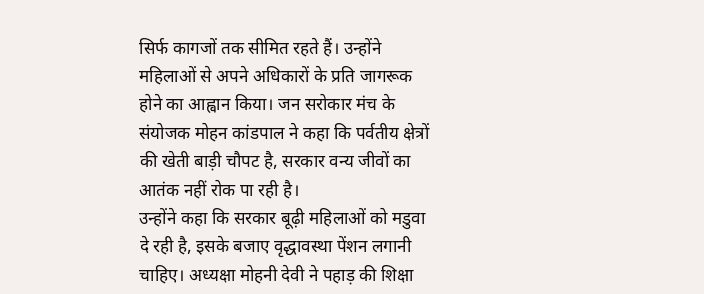सिर्फ कागजों तक सीमित रहते हैं। उन्होंने महिलाओं से अपने अधिकारों के प्रति जागरूक होने का आह्वान किया। जन सरोकार मंच के संयोजक मोहन कांडपाल ने कहा कि पर्वतीय क्षेत्रों की खेती बाड़ी चौपट है, सरकार वन्य जीवों का आतंक नहीं रोक पा रही है।
उन्होंने कहा कि सरकार बूढ़ी महिलाओं को मडुवा दे रही है, इसके बजाए वृद्धावस्था पेंशन लगानी चाहिए। अध्यक्षा मोहनी देवी ने पहाड़ की शिक्षा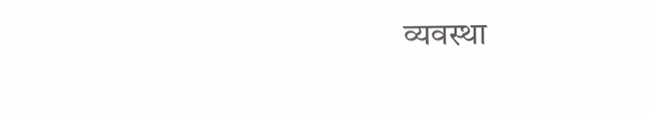व्यवस्था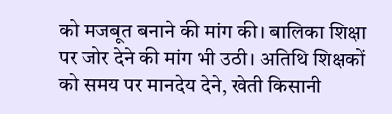को मजबूत बनाने की मांग की। बालिका शिक्षा पर जोर देने की मांग भी उठी। अतिथि शिक्षकों को समय पर मानदेय देने, खेती किसानी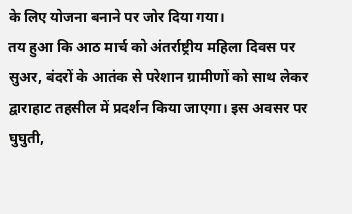के लिए योजना बनाने पर जोर दिया गया।
तय हुआ कि आठ मार्च को अंतर्राष्ट्रीय महिला दिवस पर सुअर, बंदरों के आतंक से परेशान ग्रामीणों को साथ लेकर द्वाराहाट तहसील में प्रदर्शन किया जाएगा। इस अवसर पर घुघुती,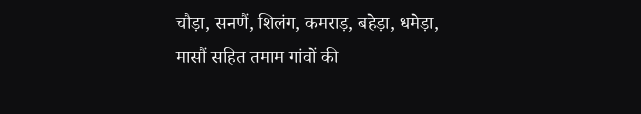चौड़ा, सनणैं, शिलंग, कमराड़, बहेड़ा, धमेड़ा, मासौं सहित तमाम गांवों की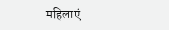महिलाएं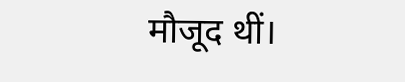मौजूद थीं।